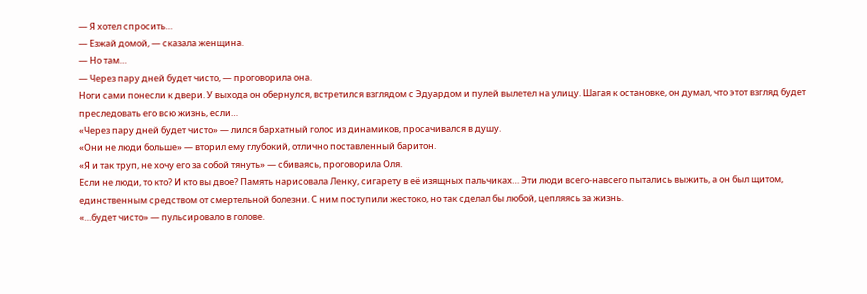— Я хотел спросить…
— Езжай домой, — сказала женщина.
— Но там…
— Через пару дней будет чисто, — проговорила она.
Ноги сами понесли к двери. У выхода он обернулся, встретился взглядом с Эдуардом и пулей вылетел на улицу. Шагая к остановке, он думал, что этот взгляд будет преследовать его всю жизнь, если…
«Через пару дней будет чисто» — лился бархатный голос из динамиков, просачивался в душу.
«Они не люди больше» — вторил ему глубокий, отлично поставленный баритон.
«Я и так труп, не хочу его за собой тянуть» — сбиваясь, проговорила Оля.
Если не люди, то кто? И кто вы двое? Память нарисовала Ленку, сигарету в её изящных пальчиках… Эти люди всего-навсего пытались выжить, а он был щитом, единственным средством от смертельной болезни. С ним поступили жестоко, но так сделал бы любой, цепляясь за жизнь.
«…будет чисто» — пульсировало в голове.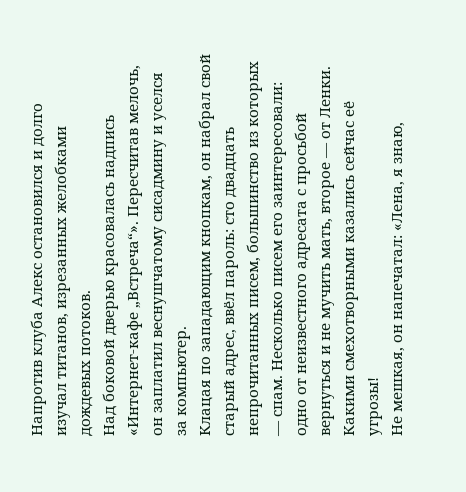Напротив клуба Алекс остановился и долго изучал титанов, изрезанных желобками дождевых потоков.
Над боковой дверью красовалась надпись «Интернет-кафе „Встреча“». Пересчитав мелочь, он заплатил веснушчатому сисадмину и уселся за компьютер.
Клацая по западающим кнопкам, он набрал свой старый адрес, ввёл пароль: сто двадцать непрочитанных писем, большинство из которых — спам. Несколько писем его заинтересовали: одно от неизвестного адресата с просьбой вернуться и не мучить мать, второе — от Ленки. Какими смехотворными казались сейчас её угрозы!
Не мешкая, он напечатал: «Лена, я знаю,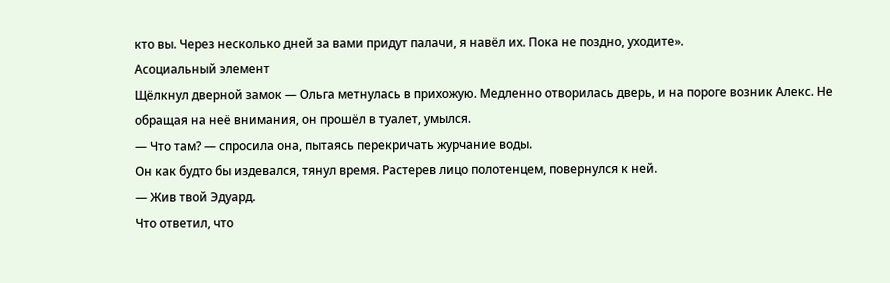кто вы. Через несколько дней за вами придут палачи, я навёл их. Пока не поздно, уходите».
Асоциальный элемент
Щёлкнул дверной замок — Ольга метнулась в прихожую. Медленно отворилась дверь, и на пороге возник Алекс. Не обращая на неё внимания, он прошёл в туалет, умылся.
— Что там? — спросила она, пытаясь перекричать журчание воды.
Он как будто бы издевался, тянул время. Растерев лицо полотенцем, повернулся к ней.
— Жив твой Эдуард.
Что ответил, что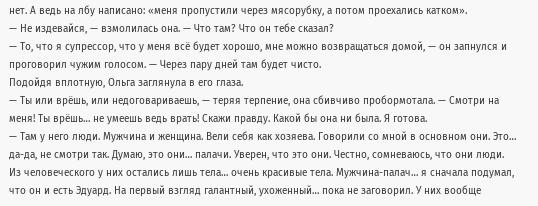нет. А ведь на лбу написано: «меня пропустили через мясорубку, а потом проехались катком».
— Не издевайся, — взмолилась она. — Что там? Что он тебе сказал?
— То, что я супрессор, что у меня всё будет хорошо, мне можно возвращаться домой, — он запнулся и проговорил чужим голосом. — Через пару дней там будет чисто.
Подойдя вплотную, Ольга заглянула в его глаза.
— Ты или врёшь, или недоговариваешь, — теряя терпение, она сбивчиво пробормотала. — Смотри на меня! Ты врёшь… не умеешь ведь врать! Скажи правду. Какой бы она ни была. Я готова.
— Там у него люди. Мужчина и женщина. Вели себя как хозяева. Говорили со мной в основном они. Это… да-да, не смотри так. Думаю, это они… палачи. Уверен, что это они. Честно, сомневаюсь, что они люди. Из человеческого у них остались лишь тела… очень красивые тела. Мужчина-палач… я сначала подумал, что он и есть Эдуард. На первый взгляд галантный, ухоженный… пока не заговорил. У них вообще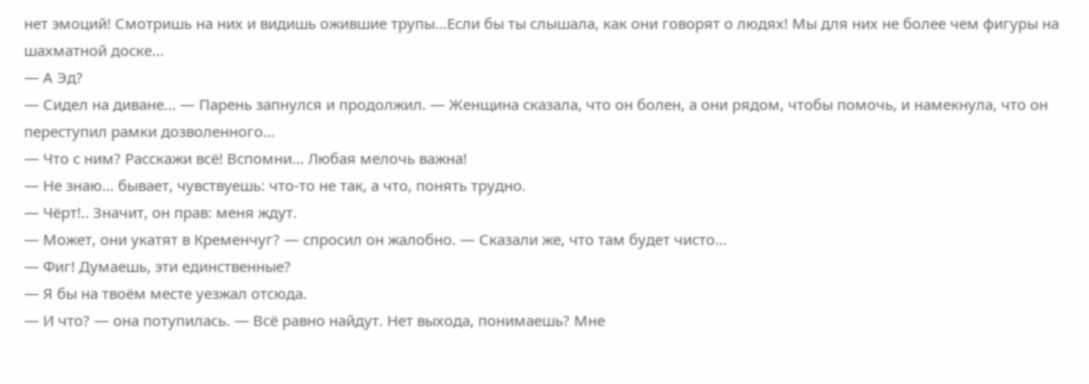нет эмоций! Смотришь на них и видишь ожившие трупы…Если бы ты слышала, как они говорят о людях! Мы для них не более чем фигуры на шахматной доске…
— А Эд?
— Сидел на диване… — Парень запнулся и продолжил. — Женщина сказала, что он болен, а они рядом, чтобы помочь, и намекнула, что он переступил рамки дозволенного…
— Что с ним? Расскажи всё! Вспомни… Любая мелочь важна!
— Не знаю… бывает, чувствуешь: что-то не так, а что, понять трудно.
— Чёрт!.. Значит, он прав: меня ждут.
— Может, они укатят в Кременчуг? — спросил он жалобно. — Сказали же, что там будет чисто…
— Фиг! Думаешь, эти единственные?
— Я бы на твоём месте уезжал отсюда.
— И что? — она потупилась. — Всё равно найдут. Нет выхода, понимаешь? Мне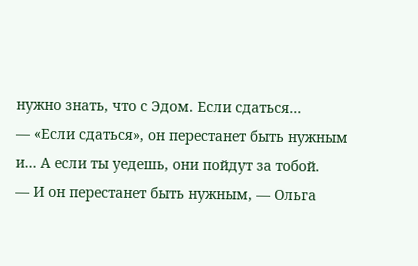нужно знать, что с Эдом. Если сдаться…
— «Если сдаться», он перестанет быть нужным и… А если ты уедешь, они пойдут за тобой.
— И он перестанет быть нужным, — Ольга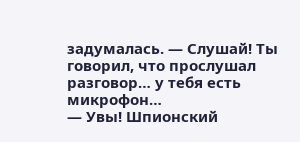задумалась. — Слушай! Ты говорил, что прослушал разговор… у тебя есть микрофон…
— Увы! Шпионский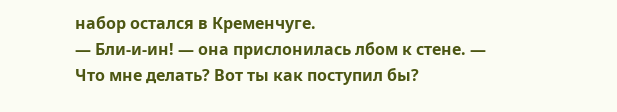набор остался в Кременчуге.
— Бли-и-ин! — она прислонилась лбом к стене. — Что мне делать? Вот ты как поступил бы?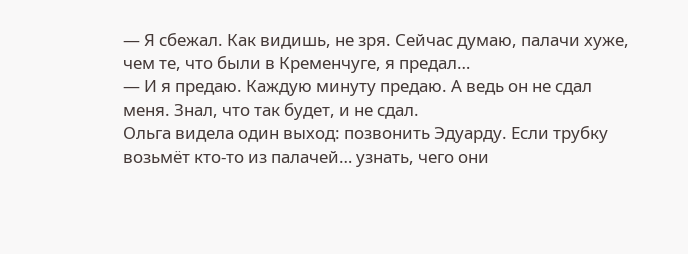— Я сбежал. Как видишь, не зря. Сейчас думаю, палачи хуже, чем те, что были в Кременчуге, я предал…
— И я предаю. Каждую минуту предаю. А ведь он не сдал меня. Знал, что так будет, и не сдал.
Ольга видела один выход: позвонить Эдуарду. Если трубку возьмёт кто-то из палачей… узнать, чего они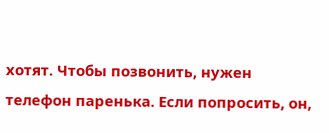хотят. Чтобы позвонить, нужен телефон паренька. Если попросить, он,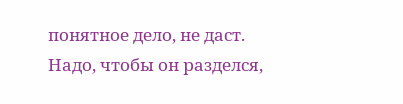понятное дело, не даст. Надо, чтобы он разделся,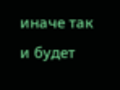иначе так и будет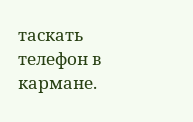таскать телефон в кармане.